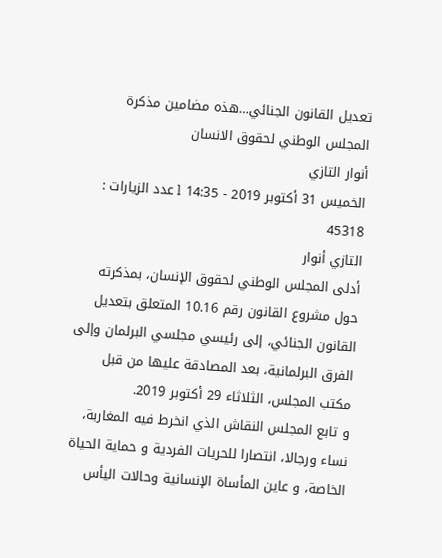تعديل القانون الجنائي…هذه مضامين مذكرة المجلس الوطني لحقوق الانسان
أنوار التازي
الخميس 31 أكتوبر 2019 - 14:35 l عدد الزيارات : 45318
التازي أنوار
أدلى المجلس الوطني لحقوق الإنسان، بمذكرته حول مشروع القانون رقم 10.16 المتعلق بتعديل القانون الجنائي، إلى رئيسي مجلسي البرلمان وإلى الفرق البرلمانية، بعد المصادقة عليها من قبل مكتب المجلس، الثلاثاء 29 أكتوبر 2019.
و تابع المجلس النقاش الذي انخرط فيه المغاربة، نساء ورجالا، انتصارا للحريات الفردية و حماية الحياة الخاصة، و عاين المأساة الإنسانية وحالات اليأس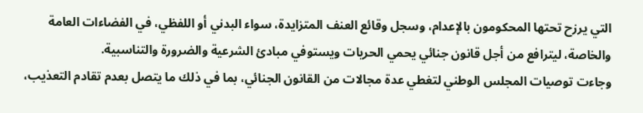التي يرزح تحتها المحكومون بالإعدام، وسجل وقائع العنف المتزايدة، سواء البدني أو اللفظي، في الفضاءات العامة والخاصة، ليترافع من أجل قانون جنائي يحمي الحريات ويستوفي مبادئ الشرعية والضرورة والتناسبية.
وجاءت توصيات المجلس الوطني لتغطي عدة مجالات من القانون الجنائي، بما في ذلك ما يتصل بعدم تقادم التعذيب،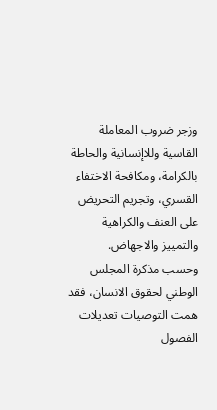وزجر ضروب المعاملة القاسية وللاإنسانية والحاطة بالكرامة، ومكافحة الاختفاء القسري، وتجريم التحريض على العنف والكراهية والتمييز والاجهاض.
وحسب مذكرة المجلس الوطني لحقوق الانسان، فقد همت التوصيات تعديلات الفصول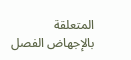المتعلقة بالإجهاض الفصل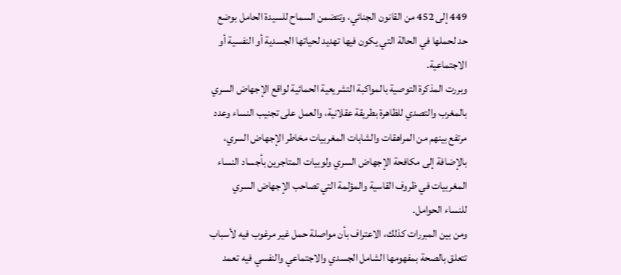449 إلى 452 من القانون الجنائي، وتتضمن السماح للسيدة الحامل بوضع حد لحملها في الحالة التي يكون فيها تهديد لحياتها الجسدية أو النفسية أو الاجتماعية.
وبررت المذكرة التوصية بالمواكبة التشريعية الحمائية لواقع الإجهاض السري بالمغرب والتصدي للظاهرة بطريقة عقلانية، والعمل على تجنيب النساء وعدد مرتفع بينهم من المراهقات والشابات المغربيات مخاطر الإجهاض السري، بالإضافة إلى مكافحة الإجهاض السري ولوبيات المتاجرين بأجساد النساء المغربيات في ظروف القاسية والمؤلمة التي تصاحب الإجهاض السري للنساء الحوامل.
ومن بين المبررات كذلك، الاعتراف بأن مواصلة حمل غير مرغوب فيه لأسباب تتعلق بالصحة بمفهومها الشامل الجسدي والاجتماعي والنفسي فيه تعمد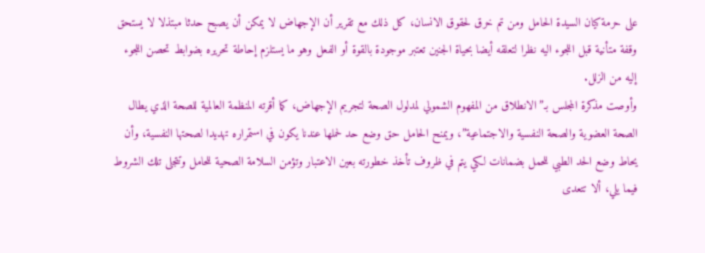على حرمة كيان السيدة الحامل ومن تم خرق لحقوق الانسان، كل ذلك مع تقرير أن الإجهاض لا يمكن أن يصبح حدثا مبتذلا لا يستحق وقفة متأنية قبل اللجوء اليه نظرا لتعلقه أيضا بحياة الجنين تعتبر موجودة بالقوة أو الفعل وهو ما يستلزم إحاطة تحريره بضوابط تحصن اللجوء إليه من الزلل.
وأوصت مذكرة المجلس بـ”الانطلاق من المفهوم الشمولي لمدلول الصحة لتجريم الإجهاض، كما أقرته المنظمة العالمية للصحة الذي يطال الصحة العضوية والصحة النفسية والاجتماعية”، ويمنح الحامل حق وضع حد لحملها عندنا يكون في استمراره تهديدا لصحتها النفسية، وأن يحاط وضع الحد الطبي للحمل بضمانات لكي يتم في ظروف تأخذ خطورته بعين الاعتبار وتؤمن السلامة الصحية للحامل وتتجلى تلك الشروط فيما يلي، ألا تتعدى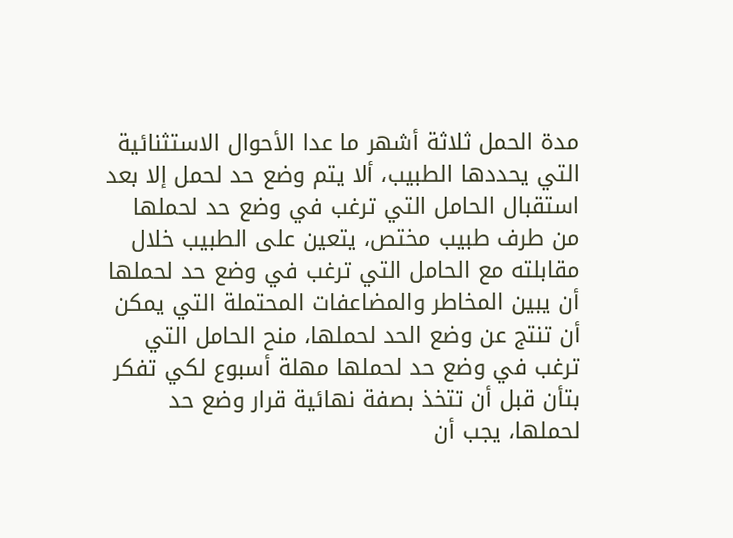مدة الحمل ثلاثة أشهر ما عدا الأحوال الاستثنائية التي يحددها الطبيب، ألا يتم وضع حد لحمل إلا بعد استقبال الحامل التي ترغب في وضع حد لحملها من طرف طبيب مختص، يتعين على الطبيب خلال مقابلته مع الحامل التي ترغب في وضع حد لحملها أن يبين المخاطر والمضاعفات المحتملة التي يمكن أن تنتج عن وضع الحد لحملها، منح الحامل التي ترغب في وضع حد لحملها مهلة أسبوع لكي تفكر بتأن قبل أن تتخذ بصفة نهائية قرار وضع حد لحملها، يجب أن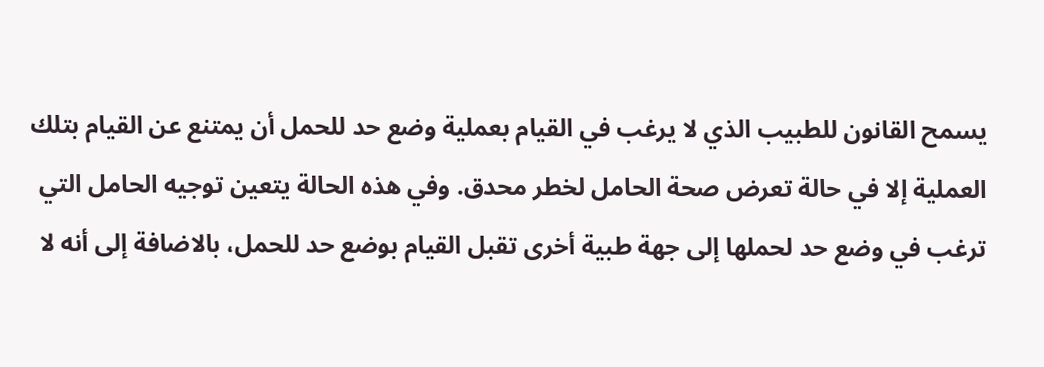يسمح القانون للطبيب الذي لا يرغب في القيام بعملية وضع حد للحمل أن يمتنع عن القيام بتلك العملية إلا في حالة تعرض صحة الحامل لخطر محدق. وفي هذه الحالة يتعين توجيه الحامل التي ترغب في وضع حد لحملها إلى جهة طبية أخرى تقبل القيام بوضع حد للحمل، بالاضافة إلى أنه لا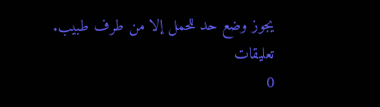يجوز وضع حد للحمل إلا من طرف طبيب.
تعليقات
0